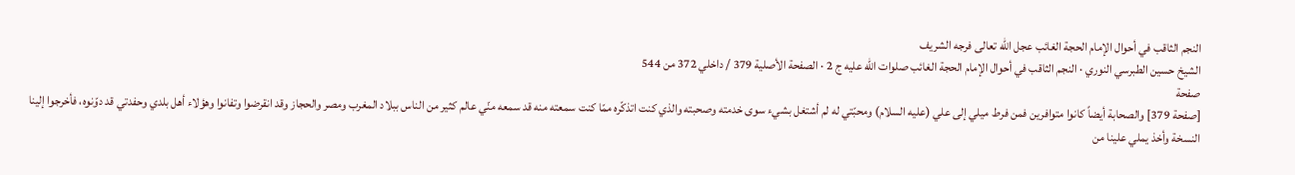النجم الثاقب في أحوال الإمام الحجة الغائب عجل الله تعالى فرجه الشريف
الشيخ حسين الطبرسي النوري · النجم الثاقب في أحوال الإمام الحجة الغائب صلوات الله عليه ج 2 · الصفحة الأصلية 379 / داخلي 372 من 544
صفحة
[صفحة 379] والصحابة أيضاً كانوا متوافرين فمن فرط ميلي إلى علي (عليه السلام) ومحبّتي له لم أشتغل بشيء سوى خدمته وصحبته والذي كنت اتذكّره ممّا كنت سمعته منه قد سمعه منّي عالم كثير من الناس ببلاد المغرب ومصر والحجاز وقد انقرضوا وتفانوا وهؤلاء أهل بلدي وحفدتي قد دوّنوه، فأخرجوا إلينا النسخة وأخذ يملي علينا من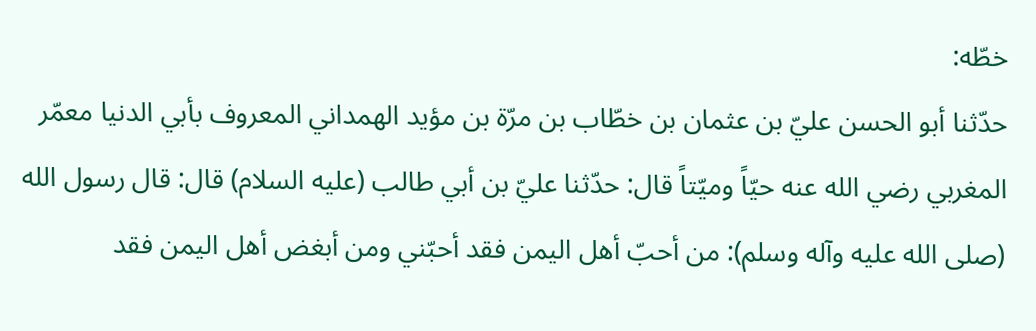خطّه:
حدّثنا أبو الحسن عليّ بن عثمان بن خطّاب بن مرّة بن مؤيد الهمداني المعروف بأبي الدنيا معمّر المغربي رضي الله عنه حيّاً وميّتاً قال: حدّثنا عليّ بن أبي طالب (عليه السلام) قال: قال رسول الله (صلى الله عليه وآله وسلم): من أحبّ أهل اليمن فقد أحبّني ومن أبغض أهل اليمن فقد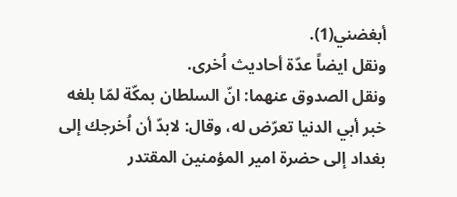أبغضني(1).
ونقل ايضاً عدّة أحاديث اُخرى.
ونقل الصدوق عنهما: انّ السلطان بمكّة لمّا بلغه خبر أبي الدنيا تعرّض له، وقال: لابدّ أن اُخرجك إلى بغداد إلى حضرة امير المؤمنين المقتدر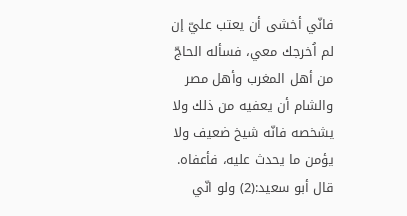فانّي أخشى أن يعتب عليّ إن لم اُخرجك معي، فسأله الحاجّ من أهل المغرب وأهل مصر والشام أن يعفيه من ذلك ولا يشخصه فانّه شيخ ضعيف ولا يؤمن ما يحدث عليه، فأعفاه. قال أبو سعيد:(2) ولو انّي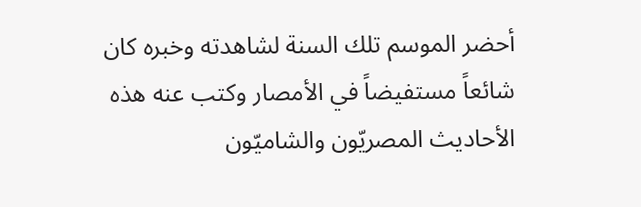أحضر الموسم تلك السنة لشاهدته وخبره كان شائعاً مستفيضاً في الأمصار وكتب عنه هذه الأحاديث المصريّون والشاميّون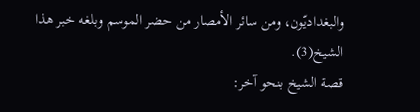والبغداديّون، ومن سائر الأمصار من حضر الموسم وبلغه خبر هذا الشيخ(3).
قصة الشيخ بنحو آخر: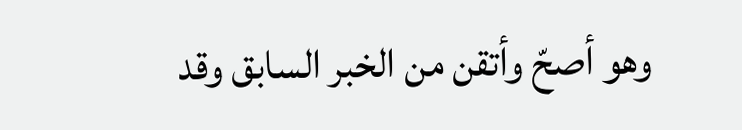وهو أصحّ وأتقن من الخبر السابق وقد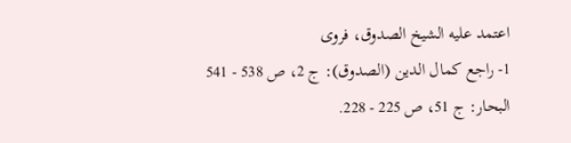اعتمد عليه الشيخ الصدوق، فروى
1- راجع كمال الدين (الصدوق): ج 2، ص 538 - 541 البحار: ج 51، ص 225 - 228.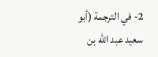2- في الترجمة (أبو سعيد عبد الله بن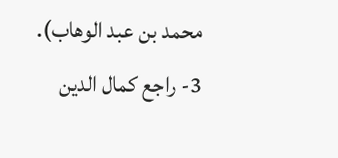محمد بن عبد الوهاب).
3- راجع كمال الدين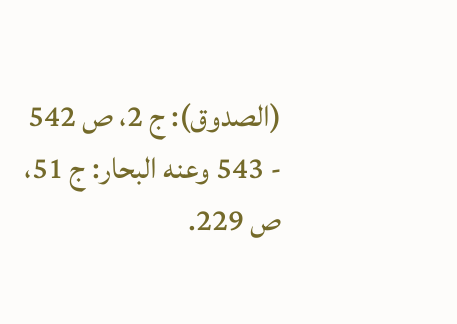(الصدوق): ج 2، ص 542 - 543 وعنه البحار: ج 51، ص 229.